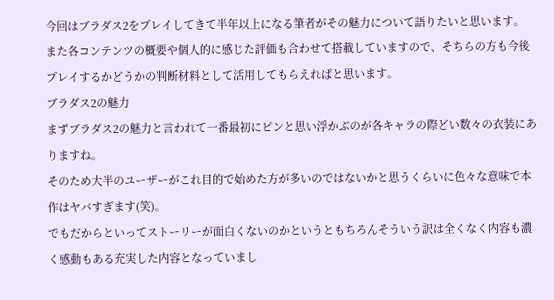今回はブラダス2をプレイしてきて半年以上になる筆者がその魅力について語りたいと思います。
また各コンテンツの概要や個人的に感じた評価も合わせて搭載していますので、そちらの方も今後プレイするかどうかの判断材料として活用してもらえればと思います。
ブラダス2の魅力
まずブラダス2の魅力と言われて一番最初にピンと思い浮かぶのが各キャラの際どい数々の衣装にありますね。
そのため大半のユーザーがこれ目的で始めた方が多いのではないかと思うくらいに色々な意味で本作はヤバすぎます(笑)。
でもだからといってストーリーが面白くないのかというともちろんそういう訳は全くなく内容も濃く感動もある充実した内容となっていまし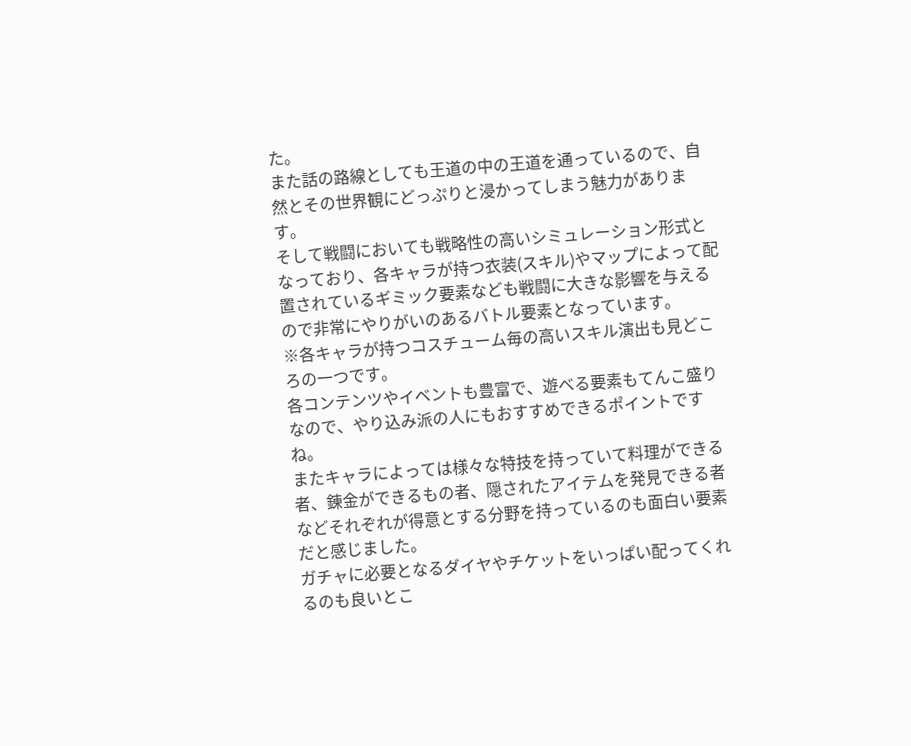た。
また話の路線としても王道の中の王道を通っているので、自然とその世界観にどっぷりと浸かってしまう魅力があります。
そして戦闘においても戦略性の高いシミュレーション形式となっており、各キャラが持つ衣装(スキル)やマップによって配置されているギミック要素なども戦闘に大きな影響を与えるので非常にやりがいのあるバトル要素となっています。
※各キャラが持つコスチューム毎の高いスキル演出も見どころの一つです。
各コンテンツやイベントも豊富で、遊べる要素もてんこ盛りなので、やり込み派の人にもおすすめできるポイントですね。
またキャラによっては様々な特技を持っていて料理ができる者、錬金ができるもの者、隠されたアイテムを発見できる者などそれぞれが得意とする分野を持っているのも面白い要素だと感じました。
ガチャに必要となるダイヤやチケットをいっぱい配ってくれるのも良いとこ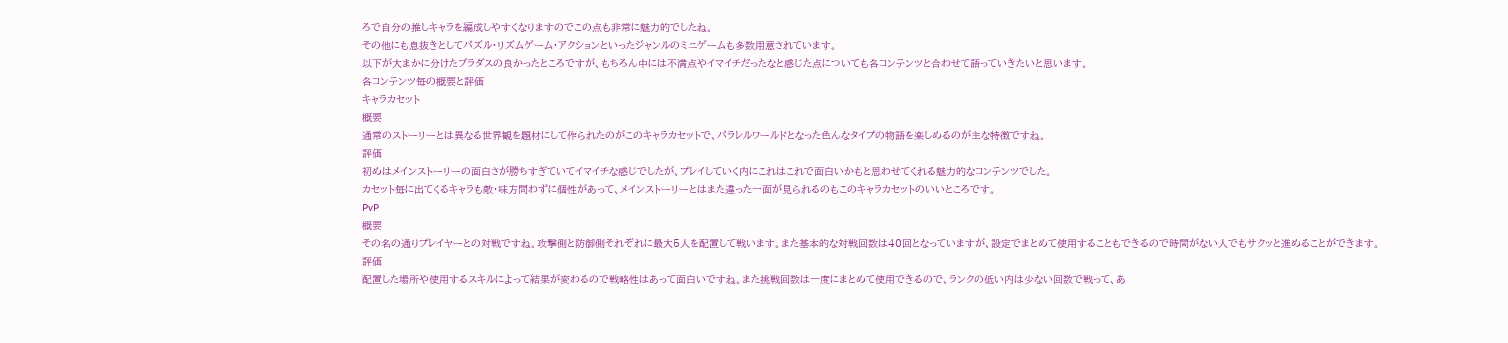ろで自分の推しキャラを編成しやすくなりますのでこの点も非常に魅力的でしたね。
その他にも息抜きとしてパズル・リズムゲーム・アクションといったジャンルのミニゲームも多数用意されています。
以下が大まかに分けたブラダスの良かったところですが、もちろん中には不満点やイマイチだったなと感じた点についても各コンテンツと合わせて語っていきたいと思います。
各コンテンツ毎の概要と評価
キャラカセット
概要
通常のストーリーとは異なる世界観を題材にして作られたのがこのキャラカセットで、パラレルワールドとなった色んなタイプの物語を楽しめるのが主な特徴ですね。
評価
初めはメインストーリーの面白さが勝ちすぎていてイマイチな感じでしたが、プレイしていく内にこれはこれで面白いかもと思わせてくれる魅力的なコンテンツでした。
カセット毎に出てくるキャラも敵・味方問わずに個性があって、メインストーリーとはまた違った一面が見られるのもこのキャラカセットのいいところです。
PvP
概要
その名の通りプレイヤーとの対戦ですね。攻撃側と防御側それぞれに最大5人を配置して戦います。また基本的な対戦回数は40回となっていますが、設定でまとめて使用することもできるので時間がない人でもサクッと進めることができます。
評価
配置した場所や使用するスキルによって結果が変わるので戦略性はあって面白いですね。また挑戦回数は一度にまとめて使用できるので、ランクの低い内は少ない回数で戦って、あ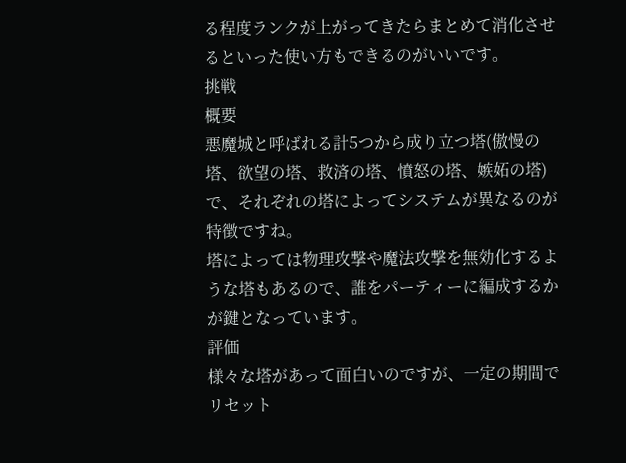る程度ランクが上がってきたらまとめて消化させるといった使い方もできるのがいいです。
挑戦
概要
悪魔城と呼ばれる計5つから成り立つ塔(傲慢の塔、欲望の塔、救済の塔、憤怒の塔、嫉妬の塔)で、それぞれの塔によってシステムが異なるのが特徴ですね。
塔によっては物理攻撃や魔法攻撃を無効化するような塔もあるので、誰をパーティーに編成するかが鍵となっています。
評価
様々な塔があって面白いのですが、一定の期間でリセット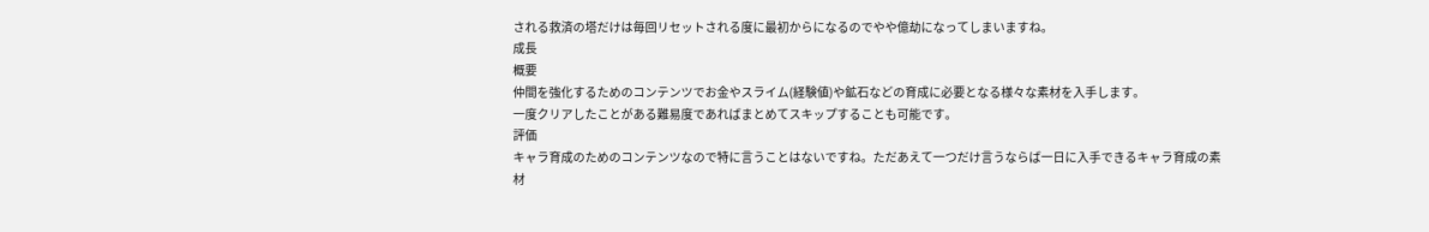される救済の塔だけは毎回リセットされる度に最初からになるのでやや億劫になってしまいますね。
成長
概要
仲間を強化するためのコンテンツでお金やスライム(経験値)や鉱石などの育成に必要となる様々な素材を入手します。
一度クリアしたことがある難易度であればまとめてスキップすることも可能です。
評価
キャラ育成のためのコンテンツなので特に言うことはないですね。ただあえて一つだけ言うならば一日に入手できるキャラ育成の素材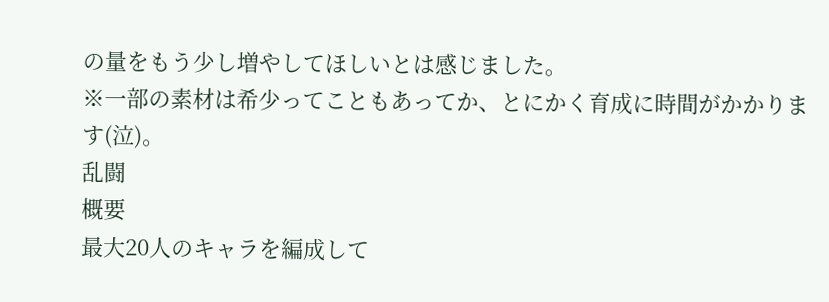の量をもう少し増やしてほしいとは感じました。
※一部の素材は希少ってこともあってか、とにかく育成に時間がかかります(泣)。
乱闘
概要
最大20人のキャラを編成して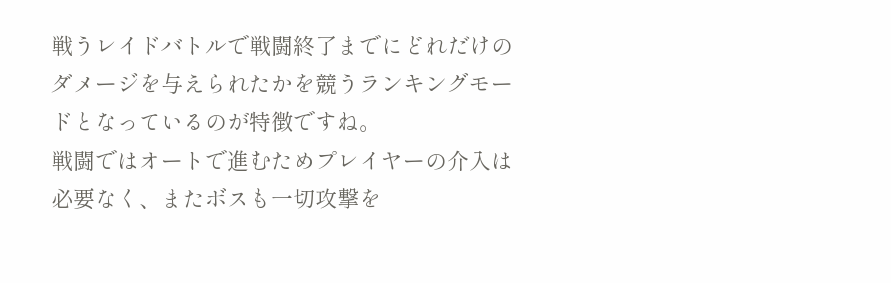戦うレイドバトルで戦闘終了までにどれだけのダメージを与えられたかを競うランキングモードとなっているのが特徴ですね。
戦闘ではオートで進むためプレイヤーの介入は必要なく、またボスも一切攻撃を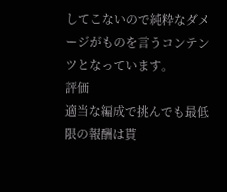してこないので純粋なダメージがものを言うコンテンツとなっています。
評価
適当な編成で挑んでも最低限の報酬は貰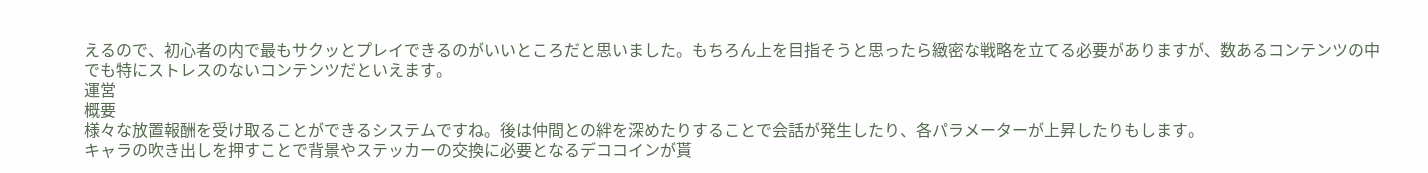えるので、初心者の内で最もサクッとプレイできるのがいいところだと思いました。もちろん上を目指そうと思ったら緻密な戦略を立てる必要がありますが、数あるコンテンツの中でも特にストレスのないコンテンツだといえます。
運営
概要
様々な放置報酬を受け取ることができるシステムですね。後は仲間との絆を深めたりすることで会話が発生したり、各パラメーターが上昇したりもします。
キャラの吹き出しを押すことで背景やステッカーの交換に必要となるデココインが貰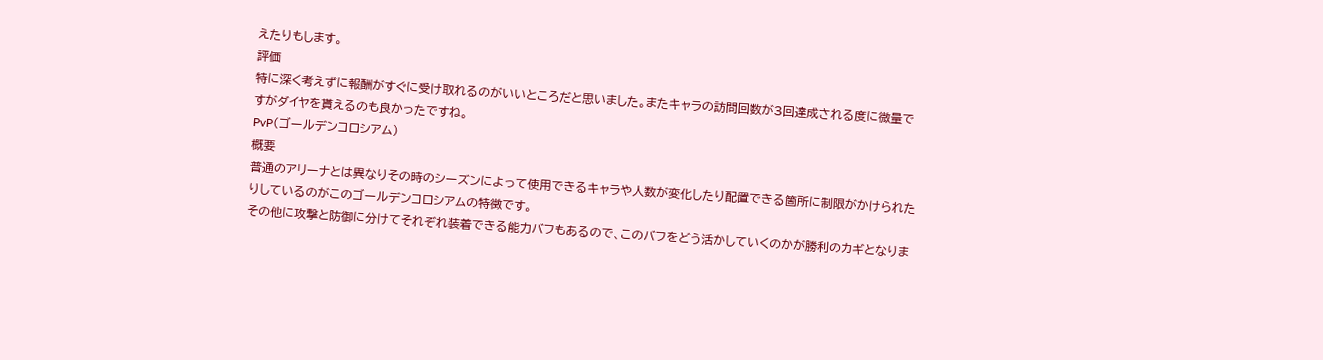えたりもします。
評価
特に深く考えずに報酬がすぐに受け取れるのがいいところだと思いました。またキャラの訪問回数が3回達成される度に微量ですがダイヤを貰えるのも良かったですね。
PvP(ゴールデンコロシアム)
概要
普通のアリーナとは異なりその時のシーズンによって使用できるキャラや人数が変化したり配置できる箇所に制限がかけられたりしているのがこのゴールデンコロシアムの特徴です。
その他に攻撃と防御に分けてそれぞれ装着できる能力バフもあるので、このバフをどう活かしていくのかが勝利のカギとなりま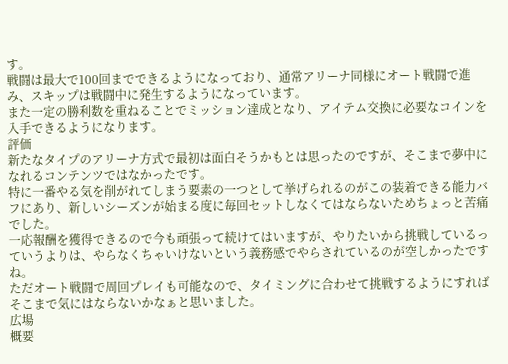す。
戦闘は最大で100回までできるようになっており、通常アリーナ同様にオート戦闘で進み、スキップは戦闘中に発生するようになっています。
また一定の勝利数を重ねることでミッション達成となり、アイテム交換に必要なコインを入手できるようになります。
評価
新たなタイプのアリーナ方式で最初は面白そうかもとは思ったのですが、そこまで夢中になれるコンテンツではなかったです。
特に一番やる気を削がれてしまう要素の一つとして挙げられるのがこの装着できる能力バフにあり、新しいシーズンが始まる度に毎回セットしなくてはならないためちょっと苦痛でした。
一応報酬を獲得できるので今も頑張って続けてはいますが、やりたいから挑戦しているっていうよりは、やらなくちゃいけないという義務感でやらされているのが空しかったですね。
ただオート戦闘で周回プレイも可能なので、タイミングに合わせて挑戦するようにすればそこまで気にはならないかなぁと思いました。
広場
概要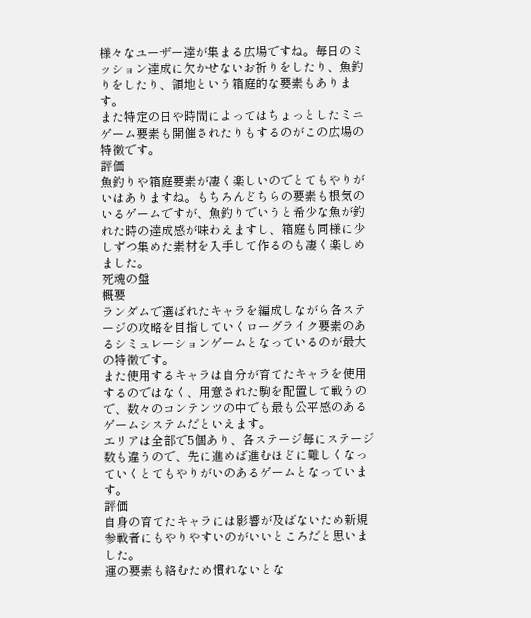様々なユーザー達が集まる広場ですね。毎日のミッション達成に欠かせないお祈りをしたり、魚釣りをしたり、領地という箱庭的な要素もあります。
また特定の日や時間によってはちょっとしたミニゲーム要素も開催されたりもするのがこの広場の特徴です。
評価
魚釣りや箱庭要素が凄く楽しいのでとてもやりがいはありますね。もちろんどちらの要素も根気のいるゲームですが、魚釣りでいうと希少な魚が釣れた時の達成感が味わえますし、箱庭も同様に少しずつ集めた素材を入手して作るのも凄く楽しめました。
死魂の盤
概要
ランダムで選ばれたキャラを編成しながら各ステージの攻略を目指していくローグライク要素のあるシミュレーションゲームとなっているのが最大の特徴です。
また使用するキャラは自分が育てたキャラを使用するのではなく、用意された駒を配置して戦うので、数々のコンテンツの中でも最も公平感のあるゲームシステムだといえます。
エリアは全部で5個あり、各ステージ毎にステージ数も違うので、先に進めば進むほどに難しくなっていくとてもやりがいのあるゲームとなっています。
評価
自身の育てたキャラには影響が及ばないため新規参戦者にもやりやすいのがいいところだと思いました。
運の要素も絡むため慣れないとな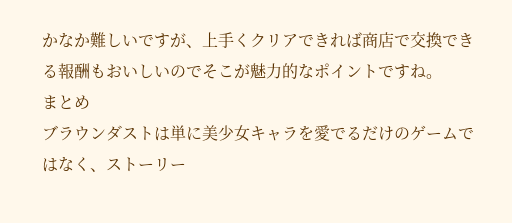かなか難しいですが、上手くクリアできれば商店で交換できる報酬もおいしいのでそこが魅力的なポイントですね。
まとめ
ブラウンダストは単に美少女キャラを愛でるだけのゲームではなく、ストーリー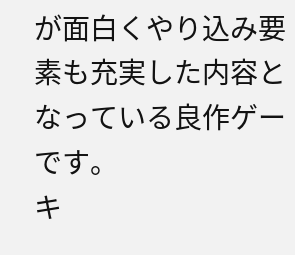が面白くやり込み要素も充実した内容となっている良作ゲーです。
キ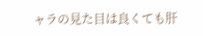ャラの見た目は良くても肝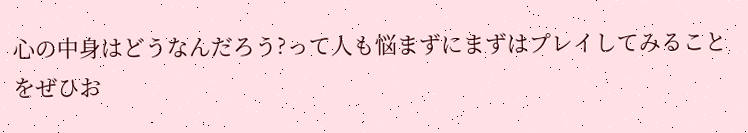心の中身はどうなんだろう?って人も悩まずにまずはプレイしてみることをぜひお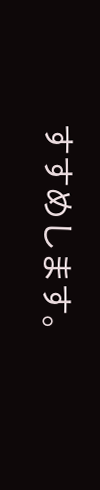すすめします。